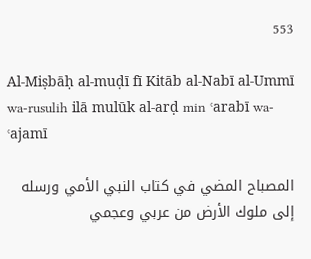553

Al-Miṣbāḥ al-muḍī fī Kitāb al-Nabī al-Ummī wa-rusulih ilā mulūk al-arḍ min ʿarabī wa-ʿajamī

المصباح المضي في كتاب النبي الأمي ورسله إلى ملوك الأرض من عربي وعجمي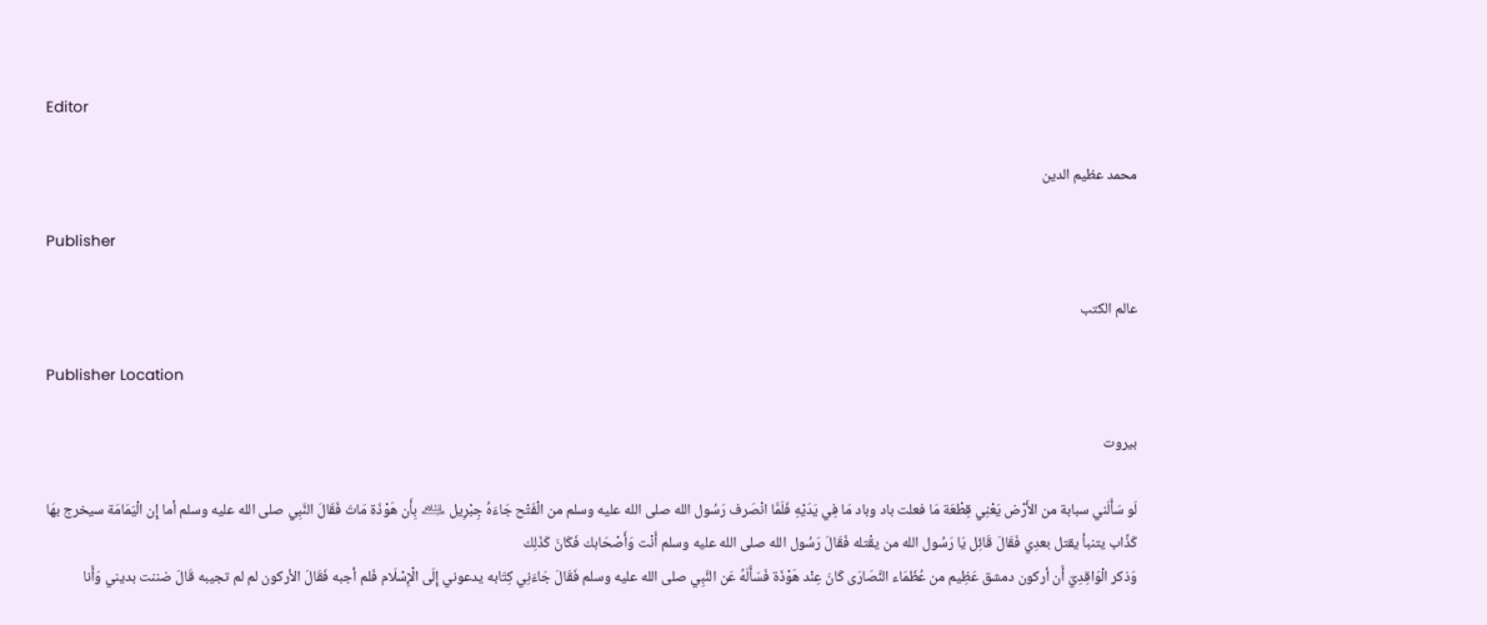Editor

محمد عظيم الدين

Publisher

عالم الكتب

Publisher Location

بيروت

لَو سَأَلَني سبابة من الأَرْض يَعْنِي قِطْعَة مَا فعلت باد وباد مَا فِي يَدَيْهِ فَلَمَّا انْصَرف رَسُول الله صلى الله عليه وسلم من الْفَتْح جَاءَهُ جِبْرِيل ﵇ بِأَن هَوْذَة مَاتَ فَقَالَ النَّبِي صلى الله عليه وسلم أما إِن الْيَمَامَة سيخرج بهَا كَذَّاب يتنبأ يقتل بعدِي فَقَالَ قَائِل يَا رَسُول الله من يقْتله فَقَالَ رَسُول الله صلى الله عليه وسلم أَنْت وَأَصْحَابك فَكَانَ كَذَلِك
وَذكر الْوَاقِدِيّ أَن أركون دمشق عَظِيم من عُظَمَاء النَّصَارَى كَانَ عِنْد هَوْذَة فَسَأَلَهُ عَن النَّبِي صلى الله عليه وسلم فَقَالَ جَاءَنِي كِتَابه يدعوني إِلَى الْإِسْلَام فَلم أجبه فَقَالَ الأركون لم لم تجيبه قَالَ ضننت بديني وَأَنا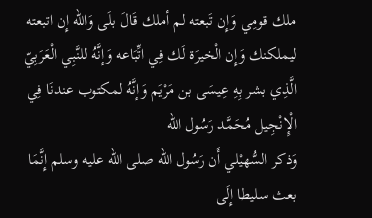ملك قومِي وَإِن تَبعته لم أملك قَالَ بلَى وَالله إِن اتبعته ليملكنك وَإِن الْخيرَة لَك فِي اتِّبَاعه وَإنَّهُ للنَّبِي الْعَرَبِيّ الَّذِي بشر بِهِ عِيسَى بن مَرْيَم وَإنَّهُ لمكتوب عندنَا فِي الْإِنْجِيل مُحَمَّد رَسُول الله
وَذكر السُّهيْلي أَن رَسُول الله صلى الله عليه وسلم إِنَّمَا بعث سليطا إِلَى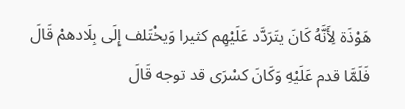هَوْذَة لِأَنَّهُ كَانَ يتَرَدَّد عَلَيْهِم كثيرا وَيخْتَلف إِلَى بِلَادهمْ قَالَ فَلَمَّا قدم عَلَيْهِ وَكَانَ كسْرَى قد توجه قَالَ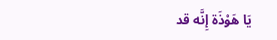يَا هَوْذَة إِنَّه قد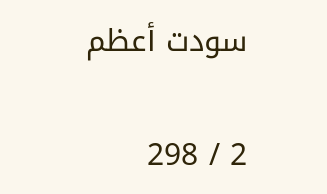سودت أعظم

2 / 298